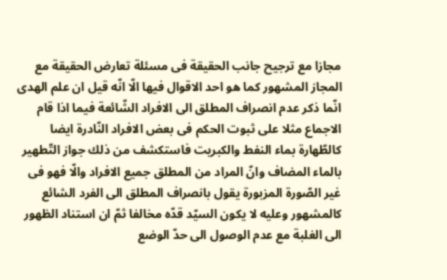مجازا مع ترجيح جانب الحقيقة فى مسئلة تعارض الحقيقة مع المجاز المشهور كما هو احد الاقوال فيها الّا انّه قيل ان علم الهدى انّما ذكر عدم انصراف المطلق الى الافراد الشّائعة فيما اذا قام الاجماع مثلا على ثبوت الحكم فى بعض الافراد النّادرة ايضا كالطّهارة بماء النفط والكبريت فاستكشف من ذلك جواز التّطهير بالماء المضاف وانّ المراد من المطلق جميع الافراد والّا فهو فى غير الصّورة المزبورة يقول بانصراف المطلق الى الفرد الشائع كالمشهور وعليه لا يكون السيّد قدّه مخالفا ثمّ ان استناد الظهور الى الغلبة مع عدم الوصول الى حدّ الوضع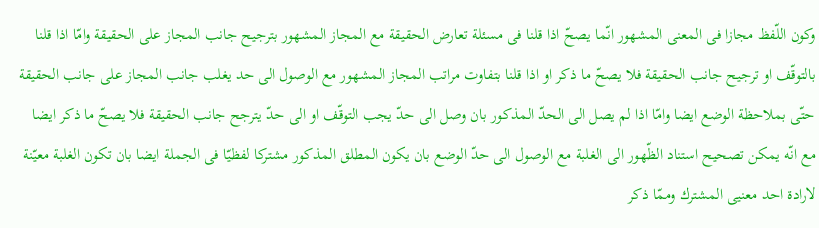وكون اللّفظ مجازا فى المعنى المشهور انّما يصحّ اذا قلنا فى مسئلة تعارض الحقيقة مع المجاز المشهور بترجيح جانب المجاز على الحقيقة وامّا اذا قلنا بالتوقّف او ترجيح جانب الحقيقة فلا يصحّ ما ذكر او اذا قلنا بتفاوت مراتب المجاز المشهور مع الوصول الى حد يغلب جانب المجاز على جانب الحقيقة حتّى بملاحظة الوضع ايضا وامّا اذا لم يصل الى الحدّ المذكور بان وصل الى حدّ يجب التوقّف او الى حدّ يترجح جانب الحقيقة فلا يصحّ ما ذكر ايضا مع انّه يمكن تصحيح استناد الظّهور الى الغلبة مع الوصول الى حدّ الوضع بان يكون المطلق المذكور مشتركا لفظيّا فى الجملة ايضا بان تكون الغلبة معيّنة لارادة احد معنيى المشترك وممّا ذكر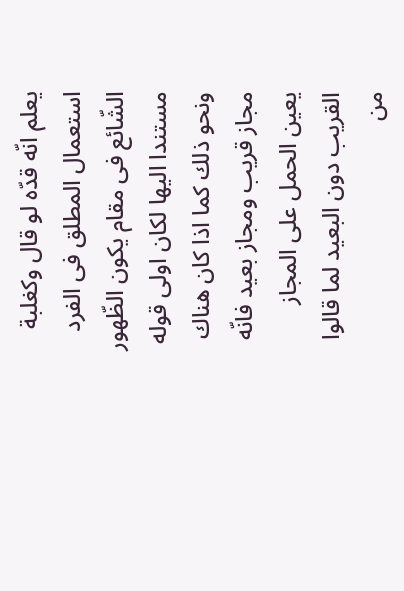يعلم انّه قدّه لو قال وكغلبة استعمال المطلق فى الفرد الشّائع فى مقام يكون الظّهور مستندا اليها لكان اولى قوله ونحو ذلك كما اذا كان هناك مجاز قريب ومجاز بعيد فانّه يعين الحمل على المجاز القريب دون البعيد لما قالوا من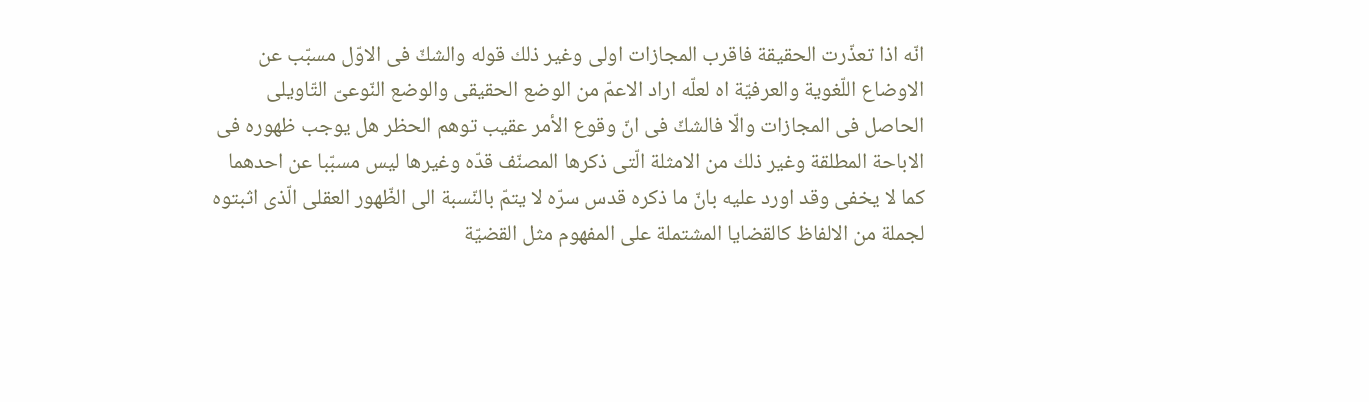انّه اذا تعذّرت الحقيقة فاقرب المجازات اولى وغير ذلك قوله والشكّ فى الاوّل مسبّب عن الاوضاع اللّغوية والعرفيّة اه لعلّه اراد الاعمّ من الوضع الحقيقى والوضع النّوعىّ التّاويلى الحاصل فى المجازات والّا فالشكّ فى انّ وقوع الأمر عقيب توهم الحظر هل يوجب ظهوره فى الاباحة المطلقة وغير ذلك من الامثلة الّتى ذكرها المصنّف قدّه وغيرها ليس مسبّبا عن احدهما كما لا يخفى وقد اورد عليه بانّ ما ذكره قدس سرّه لا يتمّ بالنّسبة الى الظّهور العقلى الّذى اثبتوه لجملة من الالفاظ كالقضايا المشتملة على المفهوم مثل القضيّة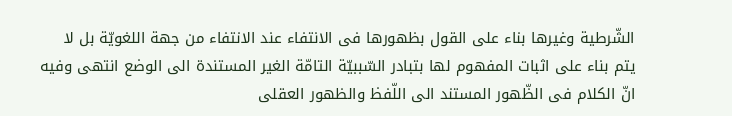الشّرطية وغيرها بناء على القول بظهورها فى الانتفاء عند الانتفاء من جهة اللغويّة بل لا يتم بناء على اثبات المفهوم لها بتبادر السّببيّة التامّة الغير المستندة الى الوضع انتهى وفيه انّ الكلام فى الظّهور المستند الى اللّفظ والظهور العقلى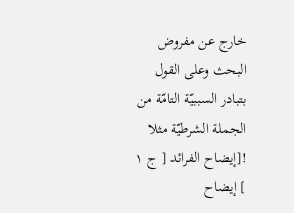خارج عن مفروض البحث وعلى القول بتبادر السببيّة التامّة من الجملة الشرطيّة مثلا
![إيضاح الفرائد [ ج ١ ] إيضاح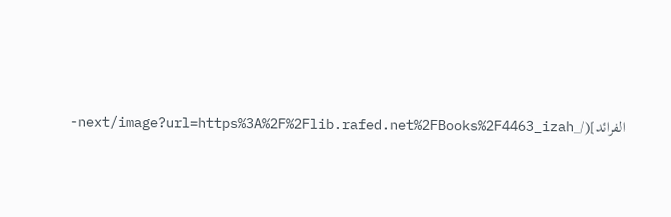الفرائد](/_next/image?url=https%3A%2F%2Flib.rafed.net%2FBooks%2F4463_izah-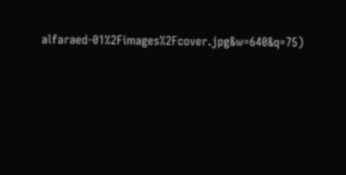alfaraed-01%2Fimages%2Fcover.jpg&w=640&q=75)